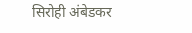सिरोही अंबेडकर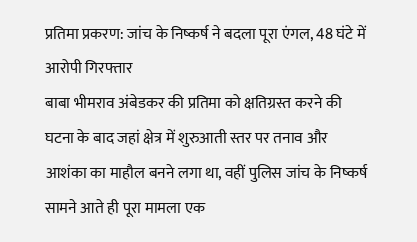प्रतिमा प्रकरण: जांच के निष्कर्ष ने बदला पूरा एंगल, 48 घंटे में आरोपी गिरफ्तार
बाबा भीमराव अंबेडकर की प्रतिमा को क्षतिग्रस्त करने की घटना के बाद जहां क्षेत्र में शुरुआती स्तर पर तनाव और आशंका का माहौल बनने लगा था, वहीं पुलिस जांच के निष्कर्ष सामने आते ही पूरा मामला एक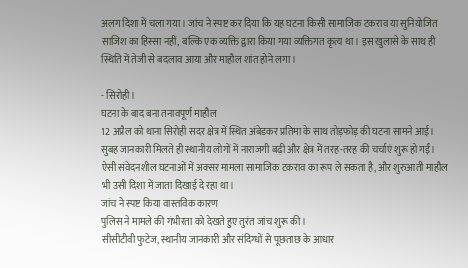अलग दिशा में चला गया। जांच ने स्पष्ट कर दिया कि यह घटना किसी सामाजिक टकराव या सुनियोजित साजिश का हिस्सा नहीं, बल्कि एक व्यक्ति द्वारा किया गया व्यक्तिगत कृत्य था। इस खुलासे के साथ ही स्थिति में तेजी से बदलाव आया और माहौल शांत होने लगा।

- सिरोही।
घटना के बाद बना तनावपूर्ण माहौल
12 अप्रैल को थाना सिरोही सदर क्षेत्र में स्थित अंबेडकर प्रतिमा के साथ तोड़फोड़ की घटना सामने आई।
सुबह जानकारी मिलते ही स्थानीय लोगों में नाराजगी बढ़ी और क्षेत्र में तरह-तरह की चर्चाएं शुरू हो गईं।
ऐसी संवेदनशील घटनाओं में अक्सर मामला सामाजिक टकराव का रूप ले सकता है, और शुरुआती माहौल भी उसी दिशा में जाता दिखाई दे रहा था।
जांच ने स्पष्ट किया वास्तविक कारण
पुलिस ने मामले की गंभीरता को देखते हुए तुरंत जांच शुरू की।
सीसीटीवी फुटेज, स्थानीय जानकारी और संदिग्धों से पूछताछ के आधार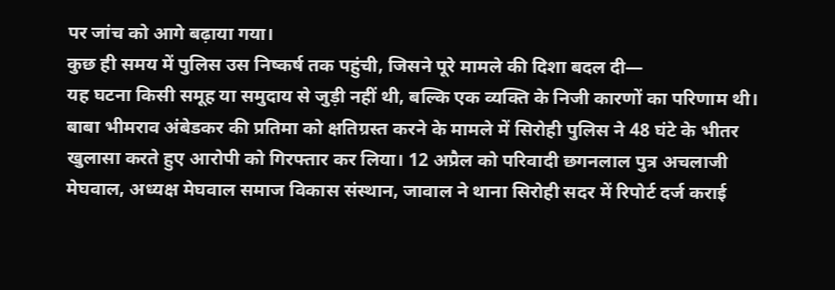पर जांच को आगे बढ़ाया गया।
कुछ ही समय में पुलिस उस निष्कर्ष तक पहुंची, जिसने पूरे मामले की दिशा बदल दी—
यह घटना किसी समूह या समुदाय से जुड़ी नहीं थी, बल्कि एक व्यक्ति के निजी कारणों का परिणाम थी।
बाबा भीमराव अंबेडकर की प्रतिमा को क्षतिग्रस्त करने के मामले में सिरोही पुलिस ने 48 घंटे के भीतर खुलासा करते हुए आरोपी को गिरफ्तार कर लिया। 12 अप्रैल को परिवादी छगनलाल पुत्र अचलाजी मेघवाल, अध्यक्ष मेघवाल समाज विकास संस्थान, जावाल ने थाना सिरोही सदर में रिपोर्ट दर्ज कराई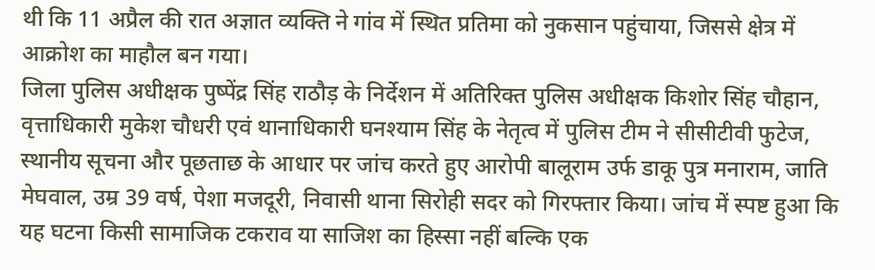थी कि 11 अप्रैल की रात अज्ञात व्यक्ति ने गांव में स्थित प्रतिमा को नुकसान पहुंचाया, जिससे क्षेत्र में आक्रोश का माहौल बन गया।
जिला पुलिस अधीक्षक पुष्पेंद्र सिंह राठौड़ के निर्देशन में अतिरिक्त पुलिस अधीक्षक किशोर सिंह चौहान, वृत्ताधिकारी मुकेश चौधरी एवं थानाधिकारी घनश्याम सिंह के नेतृत्व में पुलिस टीम ने सीसीटीवी फुटेज, स्थानीय सूचना और पूछताछ के आधार पर जांच करते हुए आरोपी बालूराम उर्फ डाकू पुत्र मनाराम, जाति मेघवाल, उम्र 39 वर्ष, पेशा मजदूरी, निवासी थाना सिरोही सदर को गिरफ्तार किया। जांच में स्पष्ट हुआ कि यह घटना किसी सामाजिक टकराव या साजिश का हिस्सा नहीं बल्कि एक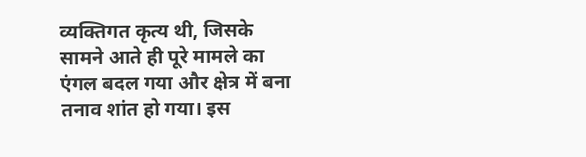व्यक्तिगत कृत्य थी, जिसके सामने आते ही पूरे मामले का एंगल बदल गया और क्षेत्र में बना तनाव शांत हो गया। इस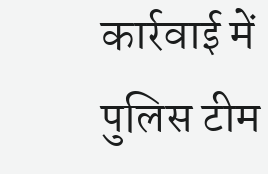कार्रवाई में पुलिस टीम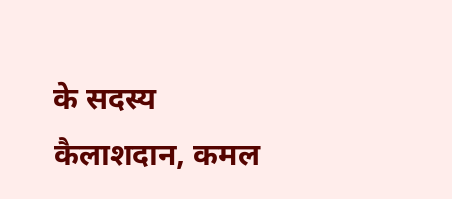के सदस्य कैलाशदान, कमल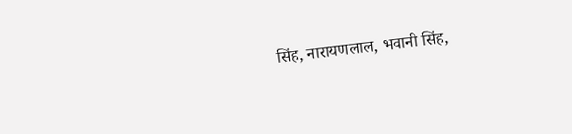सिंह, नारायणलाल, भवानी सिंह,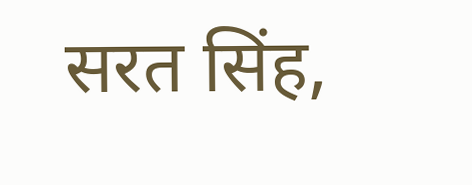सरत सिंह,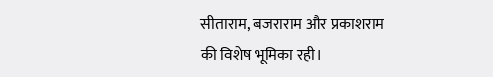सीताराम, बजराराम और प्रकाशराम की विशेष भूमिका रही।